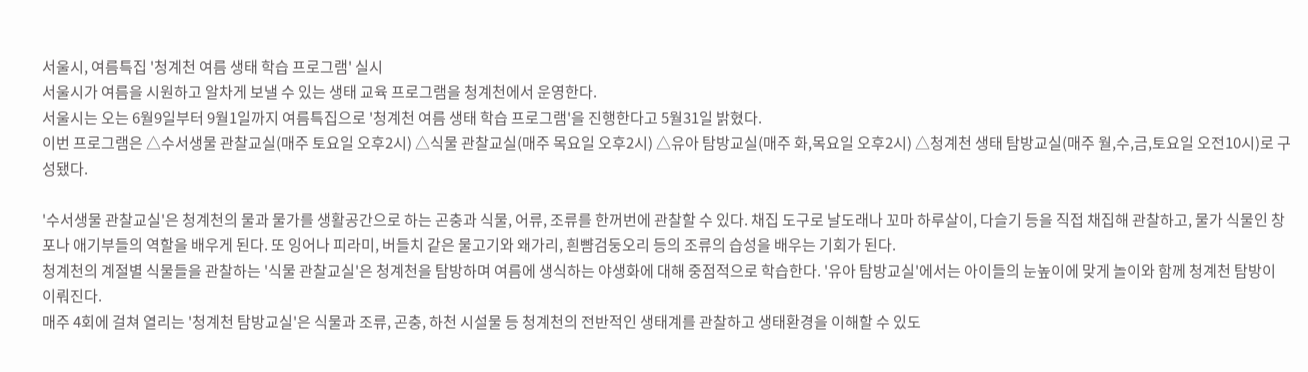서울시, 여름특집 '청계천 여름 생태 학습 프로그램' 실시
서울시가 여름을 시원하고 알차게 보낼 수 있는 생태 교육 프로그램을 청계천에서 운영한다.
서울시는 오는 6월9일부터 9월1일까지 여름특집으로 '청계천 여름 생태 학습 프로그램'을 진행한다고 5월31일 밝혔다.
이번 프로그램은 △수서생물 관찰교실(매주 토요일 오후2시) △식물 관찰교실(매주 목요일 오후2시) △유아 탐방교실(매주 화,목요일 오후2시) △청계천 생태 탐방교실(매주 월,수,금,토요일 오전10시)로 구성됐다.

'수서생물 관찰교실'은 청계천의 물과 물가를 생활공간으로 하는 곤충과 식물, 어류, 조류를 한꺼번에 관찰할 수 있다. 채집 도구로 날도래나 꼬마 하루살이, 다슬기 등을 직접 채집해 관찰하고, 물가 식물인 창포나 애기부들의 역할을 배우게 된다. 또 잉어나 피라미, 버들치 같은 물고기와 왜가리, 흰뺨검둥오리 등의 조류의 습성을 배우는 기회가 된다.
청계천의 계절별 식물들을 관찰하는 '식물 관찰교실'은 청계천을 탐방하며 여름에 생식하는 야생화에 대해 중점적으로 학습한다. '유아 탐방교실'에서는 아이들의 눈높이에 맞게 놀이와 함께 청계천 탐방이 이뤄진다.
매주 4회에 걸쳐 열리는 '청계천 탐방교실'은 식물과 조류, 곤충, 하천 시설물 등 청계천의 전반적인 생태계를 관찰하고 생태환경을 이해할 수 있도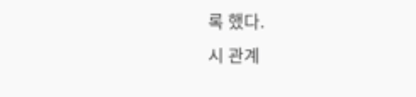록 했다.
시 관계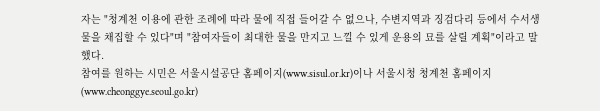자는 "청계천 이용에 관한 조례에 따라 물에 직접 들어갈 수 없으나, 수변지역과 징검다리 등에서 수서생물을 채집할 수 있다"며 "참여자들이 최대한 물을 만지고 느낄 수 있게 운용의 묘를 살릴 계획"이라고 말했다.
참여를 원하는 시민은 서울시설공단 홈페이지(www.sisul.or.kr)이나 서울시청 청계천 홈페이지(www.cheonggye.seoul.go.kr)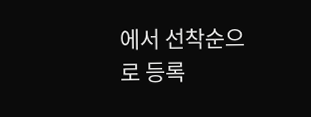에서 선착순으로 등록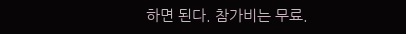하면 된다. 참가비는 무료.